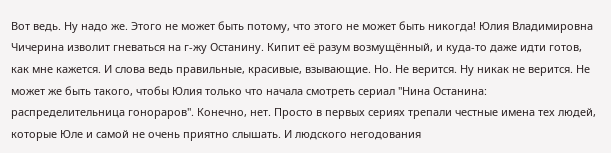Вот ведь. Ну надо же. Этого не может быть потому, что этого не может быть никогда! Юлия Владимировна Чичерина изволит гневаться на г-жу Останину. Кипит её разум возмущённый, и куда-то даже идти готов, как мне кажется. И слова ведь правильные, красивые, взывающие. Но. Не верится. Ну никак не верится. Не может же быть такого, чтобы Юлия только что начала смотреть сериал "Нина Останина: распределительница гонораров". Конечно, нет. Просто в первых сериях трепали честные имена тех людей, которые Юле и самой не очень приятно слышать. И людского негодования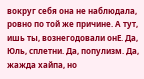вокруг себя она не наблюдала, ровно по той же причине. А тут, ишь ты, вознегодовали онЕ. Да, Юль, сплетни. Да, популизм. Да, жажда хайпа, но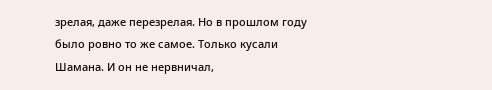зрелая, даже перезрелая. Но в прошлом году было ровно то же самое. Только кусали Шамана. И он не нервничал,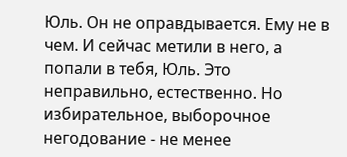Юль. Он не оправдывается. Ему не в чем. И сейчас метили в него, а попали в тебя, Юль. Это неправильно, естественно. Но избирательное, выборочное негодование - не менее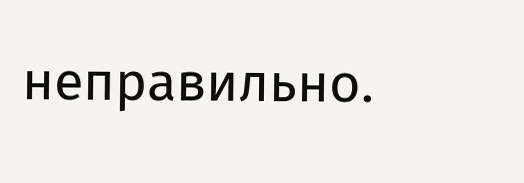неправильно.